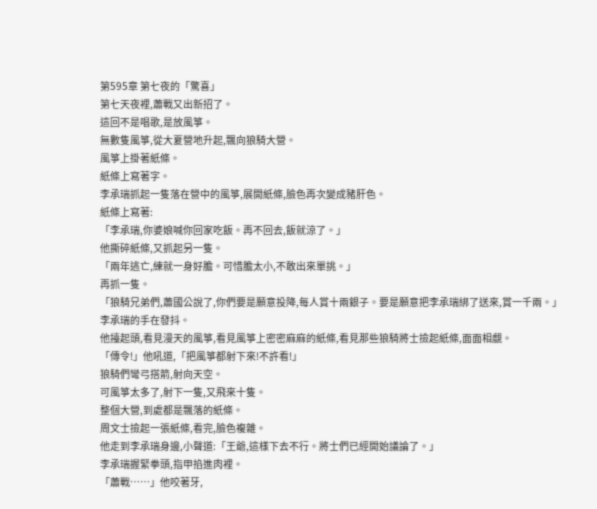第595章 第七夜的「驚喜」
第七天夜裡,蕭戰又出新招了。
這回不是唱歌,是放風箏。
無數隻風箏,從大夏營地升起,飄向狼騎大營。
風箏上掛著紙條。
紙條上寫著字。
李承瑞抓起一隻落在營中的風箏,展開紙條,臉色再次變成豬肝色。
紙條上寫著:
「李承瑞,你婆娘喊你回家吃飯。再不回去,飯就涼了。」
他撕碎紙條,又抓起另一隻。
「兩年逃亡,練就一身好膽。可惜膽太小,不敢出來單挑。」
再抓一隻。
「狼騎兄弟們,蕭國公說了,你們要是願意投降,每人賞十兩銀子。要是願意把李承瑞綁了送來,賞一千兩。」
李承瑞的手在發抖。
他擡起頭,看見漫天的風箏,看見風箏上密密麻麻的紙條,看見那些狼騎將士撿起紙條,面面相覷。
「傳令!」他吼道,「把風箏都射下來!不許看!」
狼騎們彎弓搭箭,射向天空。
可風箏太多了,射下一隻,又飛來十隻。
整個大營,到處都是飄落的紙條。
周文士撿起一張紙條,看完,臉色複雜。
他走到李承瑞身邊,小聲道:「王爺,這樣下去不行。將士們已經開始議論了。」
李承瑞握緊拳頭,指甲掐進肉裡。
「蕭戰……」他咬著牙,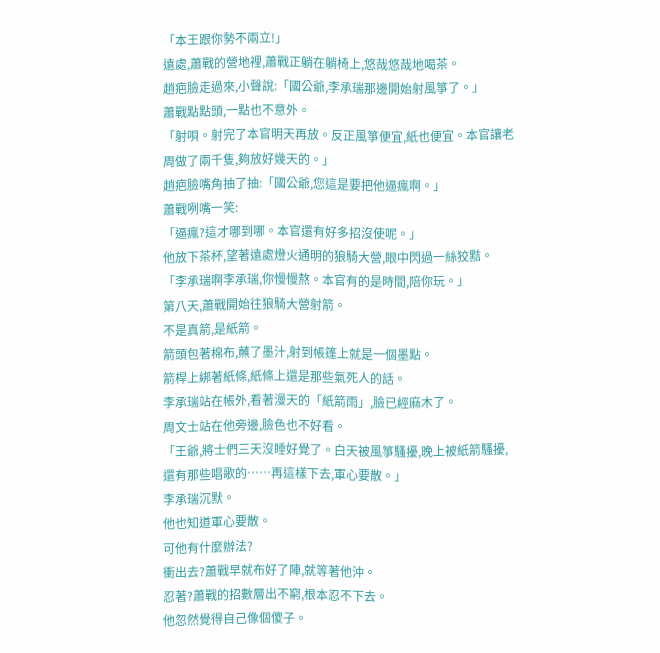「本王跟你勢不兩立!」
遠處,蕭戰的營地裡,蕭戰正躺在躺椅上,悠哉悠哉地喝茶。
趙疤臉走過來,小聲說:「國公爺,李承瑞那邊開始射風箏了。」
蕭戰點點頭,一點也不意外。
「射唄。射完了本官明天再放。反正風箏便宜,紙也便宜。本官讓老周做了兩千隻,夠放好幾天的。」
趙疤臉嘴角抽了抽:「國公爺,您這是要把他逼瘋啊。」
蕭戰咧嘴一笑:
「逼瘋?這才哪到哪。本官還有好多招沒使呢。」
他放下茶杯,望著遠處燈火通明的狼騎大營,眼中閃過一絲狡黠。
「李承瑞啊李承瑞,你慢慢熬。本官有的是時間,陪你玩。」
第八天,蕭戰開始往狼騎大營射箭。
不是真箭,是紙箭。
箭頭包著棉布,蘸了墨汁,射到帳篷上就是一個墨點。
箭桿上綁著紙條,紙條上還是那些氣死人的話。
李承瑞站在帳外,看著漫天的「紙箭雨」,臉已經麻木了。
周文士站在他旁邊,臉色也不好看。
「王爺,將士們三天沒睡好覺了。白天被風箏騷擾,晚上被紙箭騷擾,還有那些唱歌的……再這樣下去,軍心要散。」
李承瑞沉默。
他也知道軍心要散。
可他有什麼辦法?
衝出去?蕭戰早就布好了陣,就等著他沖。
忍著?蕭戰的招數層出不窮,根本忍不下去。
他忽然覺得自己像個傻子。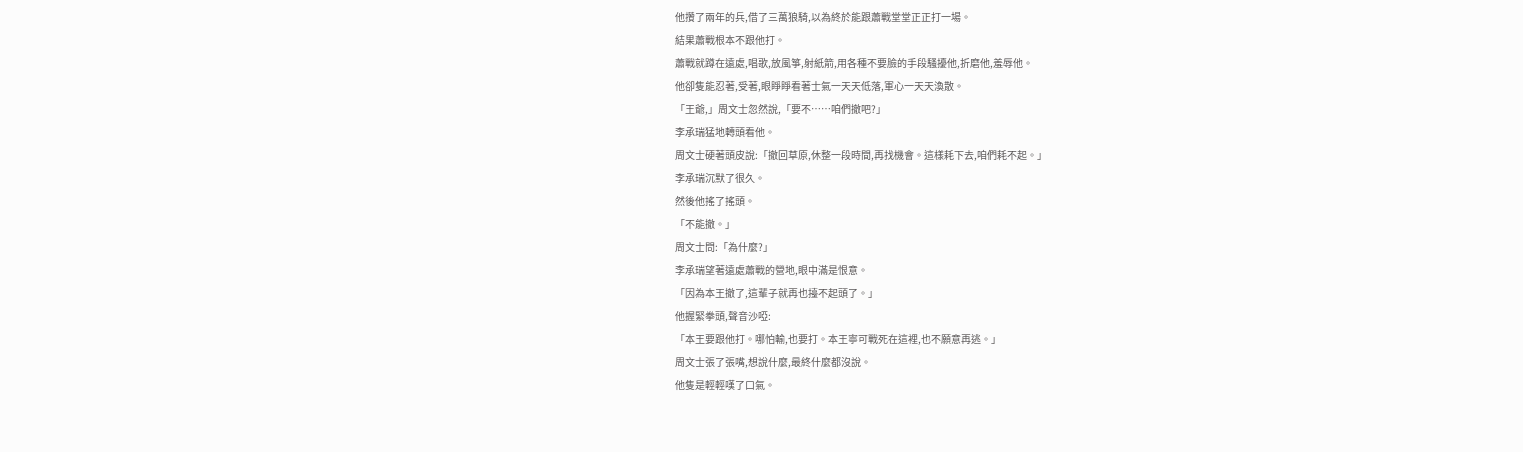他攢了兩年的兵,借了三萬狼騎,以為終於能跟蕭戰堂堂正正打一場。
結果蕭戰根本不跟他打。
蕭戰就蹲在遠處,唱歌,放風箏,射紙箭,用各種不要臉的手段騷擾他,折磨他,羞辱他。
他卻隻能忍著,受著,眼睜睜看著士氣一天天低落,軍心一天天渙散。
「王爺,」周文士忽然說,「要不……咱們撤吧?」
李承瑞猛地轉頭看他。
周文士硬著頭皮說:「撤回草原,休整一段時間,再找機會。這樣耗下去,咱們耗不起。」
李承瑞沉默了很久。
然後他搖了搖頭。
「不能撤。」
周文士問:「為什麼?」
李承瑞望著遠處蕭戰的營地,眼中滿是恨意。
「因為本王撤了,這輩子就再也擡不起頭了。」
他握緊拳頭,聲音沙啞:
「本王要跟他打。哪怕輸,也要打。本王寧可戰死在這裡,也不願意再逃。」
周文士張了張嘴,想說什麼,最終什麼都沒說。
他隻是輕輕嘆了口氣。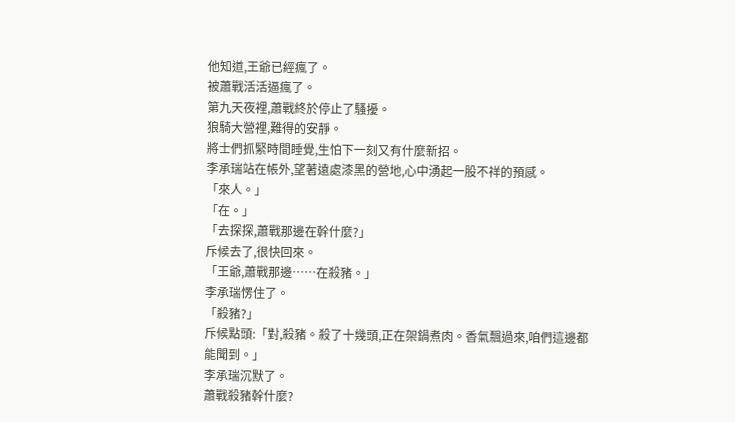他知道,王爺已經瘋了。
被蕭戰活活逼瘋了。
第九天夜裡,蕭戰終於停止了騷擾。
狼騎大營裡,難得的安靜。
將士們抓緊時間睡覺,生怕下一刻又有什麼新招。
李承瑞站在帳外,望著遠處漆黑的營地,心中湧起一股不祥的預感。
「來人。」
「在。」
「去探探,蕭戰那邊在幹什麼?」
斥候去了,很快回來。
「王爺,蕭戰那邊……在殺豬。」
李承瑞愣住了。
「殺豬?」
斥候點頭:「對,殺豬。殺了十幾頭,正在架鍋煮肉。香氣飄過來,咱們這邊都能聞到。」
李承瑞沉默了。
蕭戰殺豬幹什麼?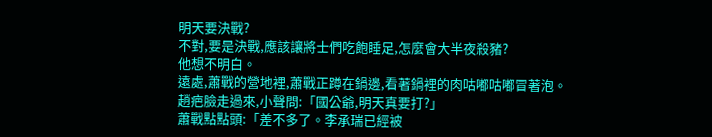明天要決戰?
不對,要是決戰,應該讓將士們吃飽睡足,怎麼會大半夜殺豬?
他想不明白。
遠處,蕭戰的營地裡,蕭戰正蹲在鍋邊,看著鍋裡的肉咕嘟咕嘟冒著泡。
趙疤臉走過來,小聲問:「國公爺,明天真要打?」
蕭戰點點頭:「差不多了。李承瑞已經被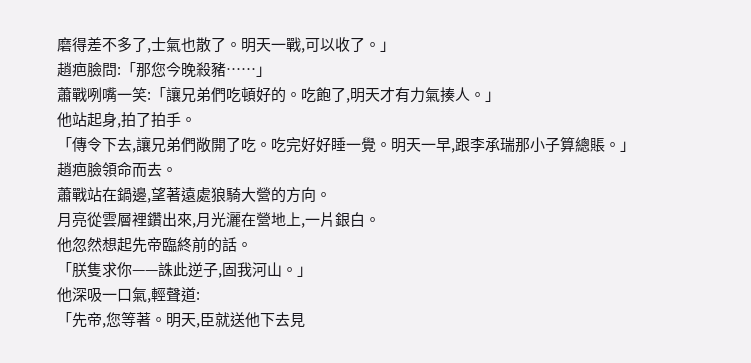磨得差不多了,士氣也散了。明天一戰,可以收了。」
趙疤臉問:「那您今晚殺豬……」
蕭戰咧嘴一笑:「讓兄弟們吃頓好的。吃飽了,明天才有力氣揍人。」
他站起身,拍了拍手。
「傳令下去,讓兄弟們敞開了吃。吃完好好睡一覺。明天一早,跟李承瑞那小子算總賬。」
趙疤臉領命而去。
蕭戰站在鍋邊,望著遠處狼騎大營的方向。
月亮從雲層裡鑽出來,月光灑在營地上,一片銀白。
他忽然想起先帝臨終前的話。
「朕隻求你——誅此逆子,固我河山。」
他深吸一口氣,輕聲道:
「先帝,您等著。明天,臣就送他下去見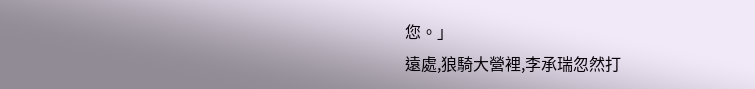您。」
遠處,狼騎大營裡,李承瑞忽然打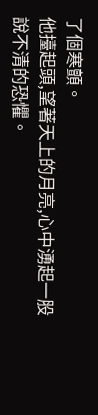了個寒顫。
他擡起頭,望著天上的月亮,心中湧起一股說不清的恐懼。